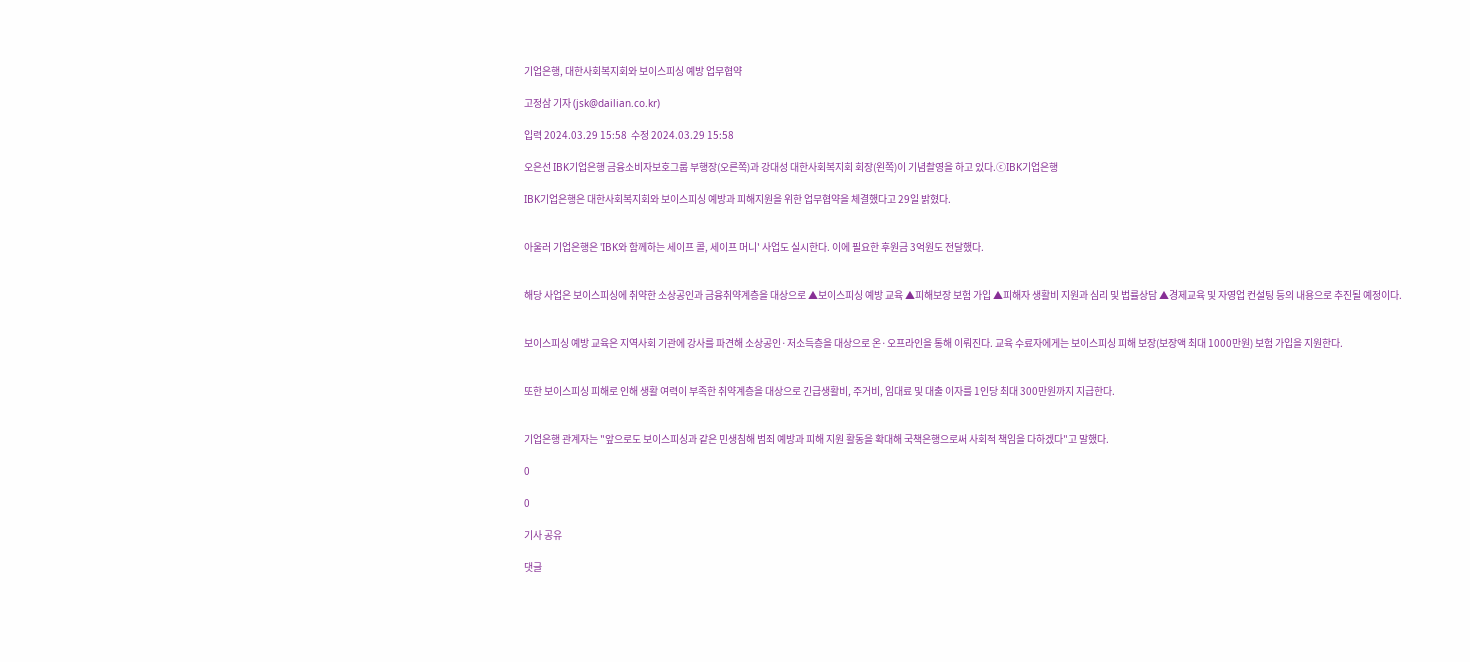기업은행, 대한사회복지회와 보이스피싱 예방 업무협약

고정삼 기자 (jsk@dailian.co.kr)

입력 2024.03.29 15:58  수정 2024.03.29 15:58

오은선 IBK기업은행 금융소비자보호그룹 부행장(오른쪽)과 강대성 대한사회복지회 회장(왼쪽)이 기념촬영을 하고 있다.ⓒIBK기업은행

IBK기업은행은 대한사회복지회와 보이스피싱 예방과 피해지원을 위한 업무협약을 체결했다고 29일 밝혔다.


아울러 기업은행은 'IBK와 함께하는 세이프 콜, 세이프 머니' 사업도 실시한다. 이에 필요한 후원금 3억원도 전달했다.


해당 사업은 보이스피싱에 취약한 소상공인과 금융취약계층을 대상으로 ▲보이스피싱 예방 교육 ▲피해보장 보험 가입 ▲피해자 생활비 지원과 심리 및 법률상담 ▲경제교육 및 자영업 컨설팅 등의 내용으로 추진될 예정이다.


보이스피싱 예방 교육은 지역사회 기관에 강사를 파견해 소상공인·저소득층을 대상으로 온·오프라인을 통해 이뤄진다. 교육 수료자에게는 보이스피싱 피해 보장(보장액 최대 1000만원) 보험 가입을 지원한다.


또한 보이스피싱 피해로 인해 생활 여력이 부족한 취약계층을 대상으로 긴급생활비, 주거비, 임대료 및 대출 이자를 1인당 최대 300만원까지 지급한다.


기업은행 관계자는 "앞으로도 보이스피싱과 같은 민생침해 범죄 예방과 피해 지원 활동을 확대해 국책은행으로써 사회적 책임을 다하겠다"고 말했다.

0

0

기사 공유

댓글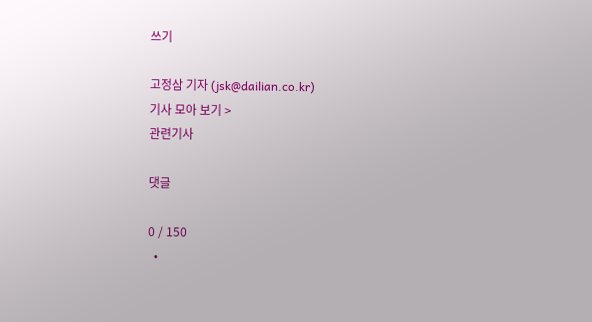쓰기

고정삼 기자 (jsk@dailian.co.kr)
기사 모아 보기 >
관련기사

댓글

0 / 150
  •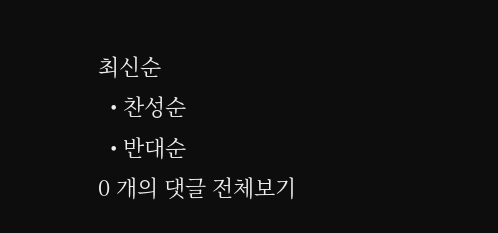최신순
  • 찬성순
  • 반대순
0 개의 댓글 전체보기